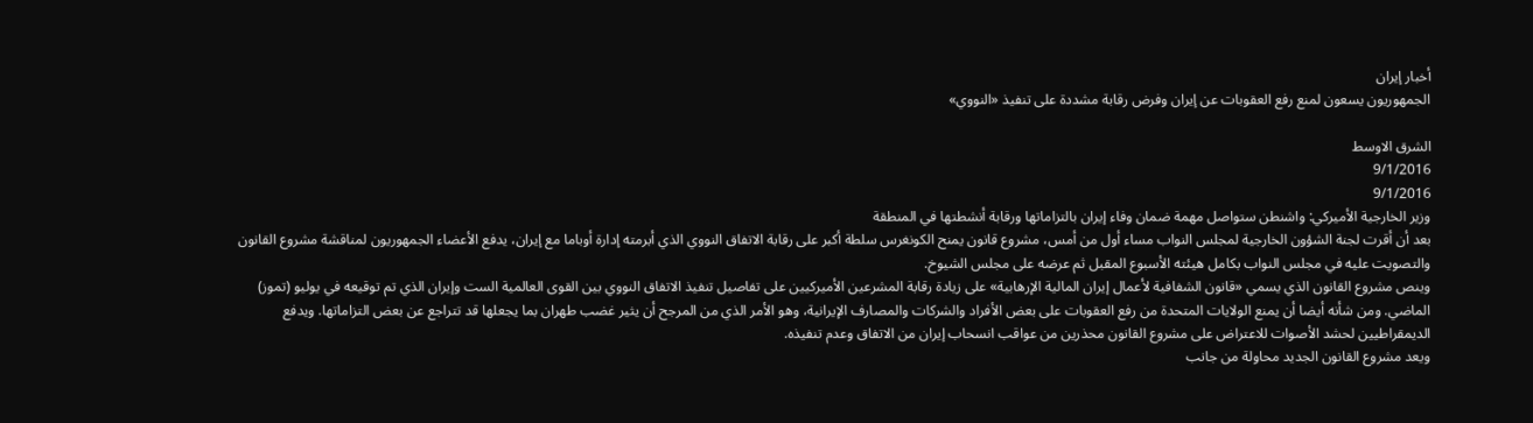أخبار إيران
الجمهوريون يسعون لمنع رفع العقوبات عن إيران وفرض رقابة مشددة علی تنفيذ «النووي»

الشرق الاوسط
9/1/2016
9/1/2016
وزير الخارجية الأميرکي: واشنطن ستواصل مهمة ضمان وفاء إيران بالتزاماتها ورقابة أنشطتها في المنطقة
بعد أن أقرت لجنة الشؤون الخارجية لمجلس النواب مساء أول من أمس، مشروع قانون يمنح الکونغرس سلطة أکبر علی رقابة الاتفاق النووي الذي أبرمته إدارة أوباما مع إيران، يدفع الأعضاء الجمهوريون لمناقشة مشروع القانون والتصويت عليه في مجلس النواب بکامل هيئته الأسبوع المقبل ثم عرضه علی مجلس الشيوخ.
وينص مشروع القانون الذي يسمي «قانون الشفافية لأعمال إيران المالية الإرهابية» علی زيادة رقابة المشرعين الأميرکيين علی تفاصيل تنفيذ الاتفاق النووي بين القوی العالمية الست وإيران الذي تم توقيعه في يوليو (تموز) الماضي. ومن شأنه أيضا أن يمنع الولايات المتحدة من رفع العقوبات علی بعض الأفراد والشرکات والمصارف الإيرانية، وهو الأمر الذي من المرجح أن يثير غضب طهران بما يجعلها قد تتراجع عن بعض التزاماتها. ويدفع الديمقراطيين لحشد الأصوات للاعتراض علی مشروع القانون محذرين من عواقب انسحاب إيران من الاتفاق وعدم تنفيذه.
ويعد مشروع القانون الجديد محاولة من جانب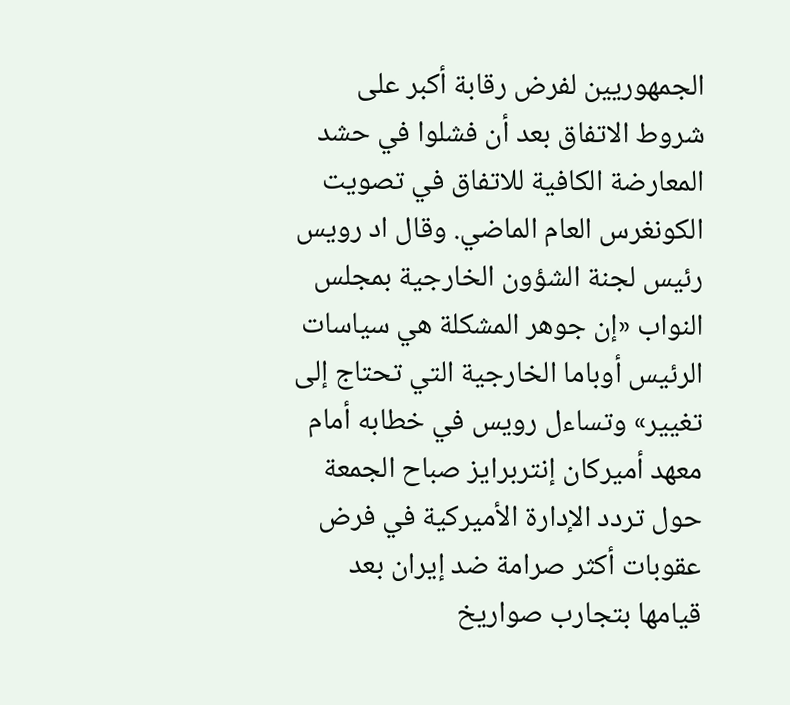الجمهوريين لفرض رقابة أکبر علی شروط الاتفاق بعد أن فشلوا في حشد المعارضة الکافية للاتفاق في تصويت الکونغرس العام الماضي. وقال اد رويس رئيس لجنة الشؤون الخارجية بمجلس النواب «إن جوهر المشکلة هي سياسات الرئيس أوباما الخارجية التي تحتاج إلی تغيير» وتساءل رويس في خطابه أمام معهد أميرکان إنتربرايز صباح الجمعة حول تردد الإدارة الأميرکية في فرض عقوبات أکثر صرامة ضد إيران بعد قيامها بتجارب صواريخ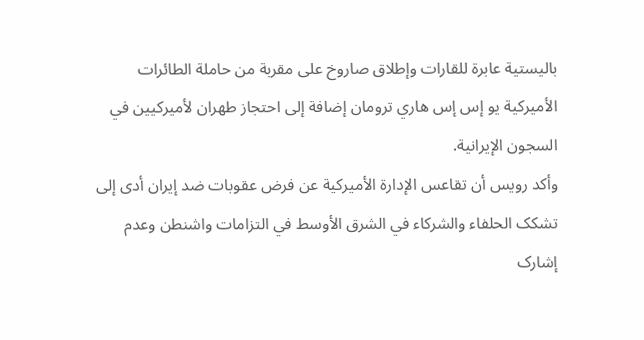باليستية عابرة للقارات وإطلاق صاروخ علی مقربة من حاملة الطائرات الأميرکية يو إس إس هاري ترومان إضافة إلی احتجاز طهران لأميرکيين في السجون الإيرانية.
وأکد رويس أن تقاعس الإدارة الأميرکية عن فرض عقوبات ضد إيران أدی إلی تشکک الحلفاء والشرکاء في الشرق الأوسط في التزامات واشنطن وعدم إشارک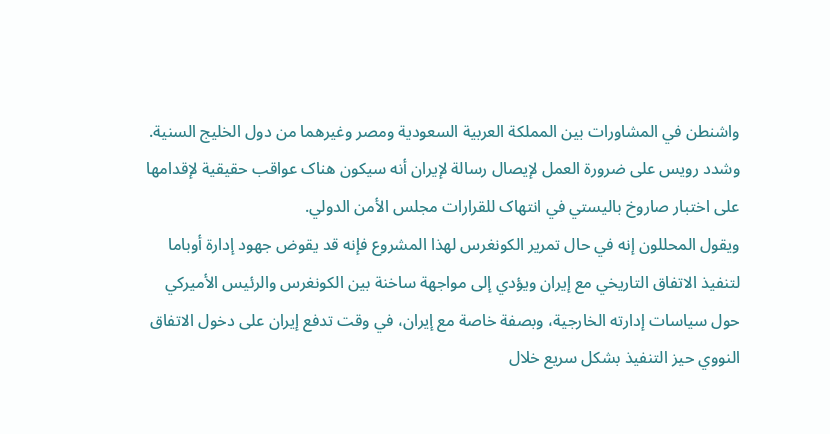واشنطن في المشاورات بين المملکة العربية السعودية ومصر وغيرهما من دول الخليج السنية.
وشدد رويس علی ضرورة العمل لإيصال رسالة لإيران أنه سيکون هناک عواقب حقيقية لإقدامها علی اختبار صاروخ باليستي في انتهاک للقرارات مجلس الأمن الدولي.
ويقول المحللون إنه في حال تمرير الکونغرس لهذا المشروع فإنه قد يقوض جهود إدارة أوباما لتنفيذ الاتفاق التاريخي مع إيران ويؤدي إلی مواجهة ساخنة بين الکونغرس والرئيس الأميرکي حول سياسات إدارته الخارجية، وبصفة خاصة مع إيران، في وقت تدفع إيران علی دخول الاتفاق النووي حيز التنفيذ بشکل سريع خلال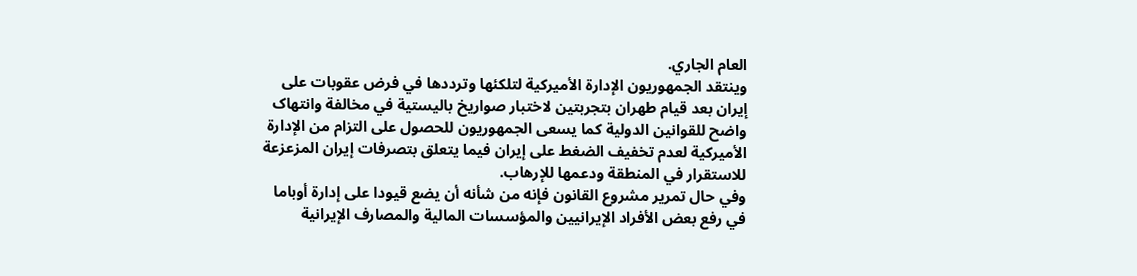العام الجاري.
وينتقد الجمهوريون الإدارة الأميرکية لتلکئها وترددها في فرض عقوبات علی إيران بعد قيام طهران بتجربتين لاختبار صواريخ باليستية في مخالفة وانتهاک واضح للقوانين الدولية کما يسعی الجمهوريون للحصول علی التزام من الإدارة الأميرکية لعدم تخفيف الضغط علی إيران فيما يتعلق بتصرفات إيران المزعزعة للاستقرار في المنطقة ودعمها للإرهاب.
وفي حال تمرير مشروع القانون فإنه من شأنه أن يضع قيودا علی إدارة أوباما في رفع بعض الأفراد الإيرانيين والمؤسسات المالية والمصارف الإيرانية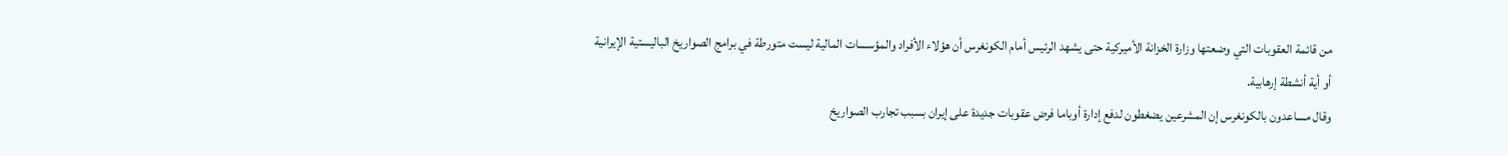من قائمة العقوبات التي وضعتها وزارة الخزانة الأميرکية حتی يشهد الرئيس أمام الکونغرس أن هؤلاء الأفراد والمؤسسات المالية ليست متورطة في برامج الصواريخ الباليستية الإيرانية أو أية أنشطة إرهابية.
وقال مساعدون بالکونغرس إن المشرعين يضغطون لدفع إدارة أوباما فرض عقوبات جديدة علی إيران بسبب تجارب الصواريخ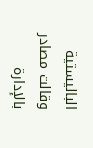الباليستية وقالت مصادر بالإدارة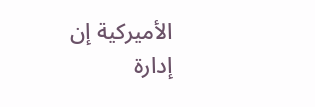الأميرکية إن إدارة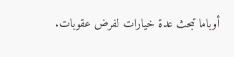أوباما تبحث عدة خيارات لفرض عقوبات.